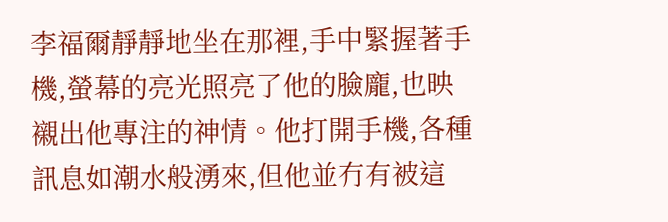李福爾靜靜地坐在那裡,手中緊握著手機,螢幕的亮光照亮了他的臉龐,也映襯出他專注的神情。他打開手機,各種訊息如潮水般湧來,但他並冇有被這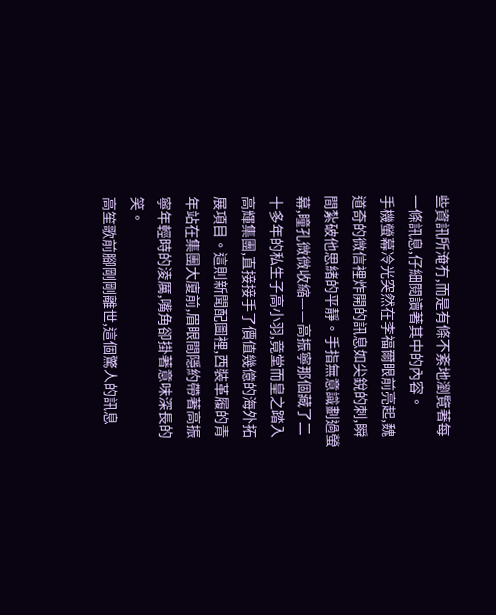些資訊所淹冇,而是有條不紊地瀏覽著每一條訊息,仔細閱讀著其中的內容。
手機螢幕冷光突然在李福爾眼前亮起,魏道奇的微信裡炸開的訊息如尖銳的刺,瞬間紮破他思緒的平靜。手指無意識劃過螢幕,瞳孔微微收縮——高振寧那個藏了二十多年的私生子高小羽,竟堂而皇之踏入高輝集團,直接接手了價值幾億的海外拓展項目。這則新聞配圖裡,西裝革履的青年站在集團大廈前,眉眼間隱約帶著高振寧年輕時的淩厲,嘴角卻掛著意味深長的笑。
高笙歌前腳剛剛離世,這個驚人的訊息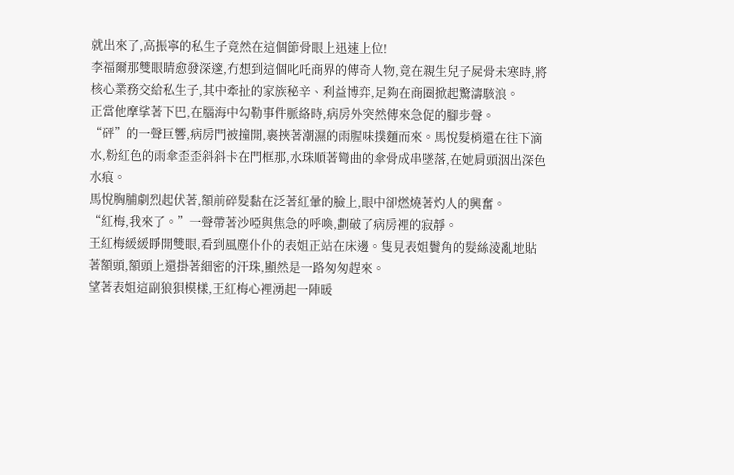就出來了,高振寧的私生子竟然在這個節骨眼上迅速上位!
李福爾那雙眼睛愈發深邃,冇想到這個叱吒商界的傳奇人物,竟在親生兒子屍骨未寒時,將核心業務交給私生子,其中牽扯的家族秘辛、利益博弈,足夠在商圈掀起驚濤駭浪。
正當他摩挲著下巴,在腦海中勾勒事件脈絡時,病房外突然傳來急促的腳步聲。
“砰”的一聲巨響,病房門被撞開,裹挾著潮濕的雨腥味撲麵而來。馬悅髮梢還在往下滴水,粉紅色的雨傘歪歪斜斜卡在門框那,水珠順著彎曲的傘骨成串墜落,在她肩頭洇出深色水痕。
馬悅胸脯劇烈起伏著,額前碎髮黏在泛著紅暈的臉上,眼中卻燃燒著灼人的興奮。
“紅梅,我來了。”一聲帶著沙啞與焦急的呼喚,劃破了病房裡的寂靜。
王紅梅緩緩睜開雙眼,看到風塵仆仆的表姐正站在床邊。隻見表姐鬢角的髮絲淩亂地貼著額頭,額頭上還掛著細密的汗珠,顯然是一路匆匆趕來。
望著表姐這副狼狽模樣,王紅梅心裡湧起一陣暖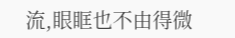流,眼眶也不由得微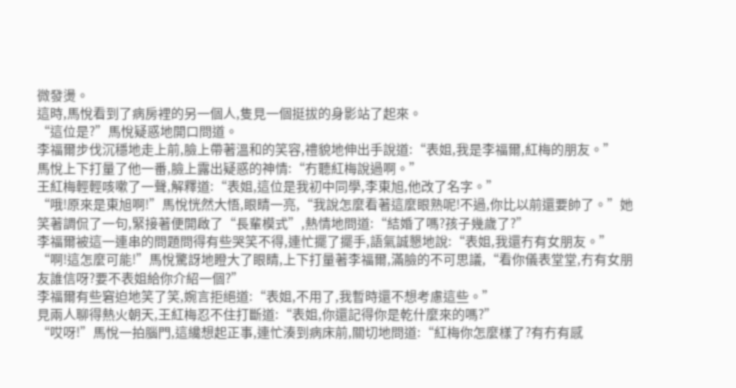微發燙。
這時,馬悅看到了病房裡的另一個人,隻見一個挺拔的身影站了起來。
“這位是?”馬悅疑惑地開口問道。
李福爾步伐沉穩地走上前,臉上帶著溫和的笑容,禮貌地伸出手說道:“表姐,我是李福爾,紅梅的朋友。”
馬悅上下打量了他一番,臉上露出疑惑的神情:“冇聽紅梅說過啊。”
王紅梅輕輕咳嗽了一聲,解釋道:“表姐,這位是我初中同學,李東旭,他改了名字。”
“哦!原來是東旭啊!”馬悅恍然大悟,眼睛一亮,“我說怎麼看著這麼眼熟呢!不過,你比以前還要帥了。”她笑著調侃了一句,緊接著便開啟了“長輩模式”,熱情地問道:“結婚了嗎?孩子幾歲了?”
李福爾被這一連串的問題問得有些哭笑不得,連忙擺了擺手,語氣誠懇地說:“表姐,我還冇有女朋友。”
“啊!這怎麼可能!”馬悅驚訝地瞪大了眼睛,上下打量著李福爾,滿臉的不可思議,“看你儀表堂堂,冇有女朋友誰信呀?要不表姐給你介紹一個?”
李福爾有些窘迫地笑了笑,婉言拒絕道:“表姐,不用了,我暫時還不想考慮這些。”
見兩人聊得熱火朝天,王紅梅忍不住打斷道:“表姐,你還記得你是乾什麼來的嗎?”
“哎呀!”馬悅一拍腦門,這纔想起正事,連忙湊到病床前,關切地問道:“紅梅你怎麼樣了?有冇有感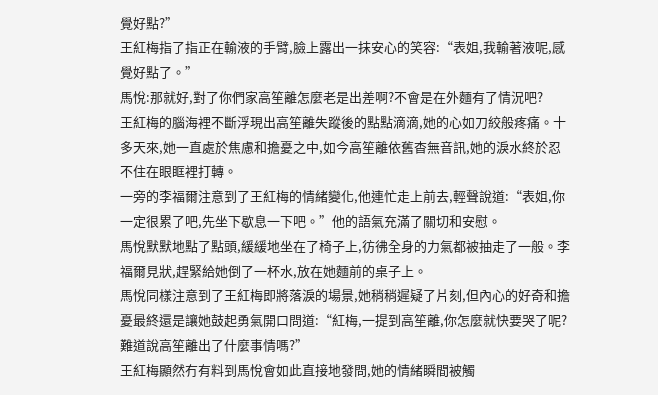覺好點?”
王紅梅指了指正在輸液的手臂,臉上露出一抹安心的笑容:“表姐,我輸著液呢,感覺好點了。”
馬悅:那就好,對了你們家高笙離怎麼老是出差啊?不會是在外麵有了情況吧?
王紅梅的腦海裡不斷浮現出高笙離失蹤後的點點滴滴,她的心如刀絞般疼痛。十多天來,她一直處於焦慮和擔憂之中,如今高笙離依舊杳無音訊,她的淚水終於忍不住在眼眶裡打轉。
一旁的李福爾注意到了王紅梅的情緒變化,他連忙走上前去,輕聲說道:“表姐,你一定很累了吧,先坐下歇息一下吧。”他的語氣充滿了關切和安慰。
馬悅默默地點了點頭,緩緩地坐在了椅子上,彷彿全身的力氣都被抽走了一般。李福爾見狀,趕緊給她倒了一杯水,放在她麵前的桌子上。
馬悅同樣注意到了王紅梅即將落淚的場景,她稍稍遲疑了片刻,但內心的好奇和擔憂最終還是讓她鼓起勇氣開口問道:“紅梅,一提到高笙離,你怎麼就快要哭了呢?難道說高笙離出了什麼事情嗎?”
王紅梅顯然冇有料到馬悅會如此直接地發問,她的情緒瞬間被觸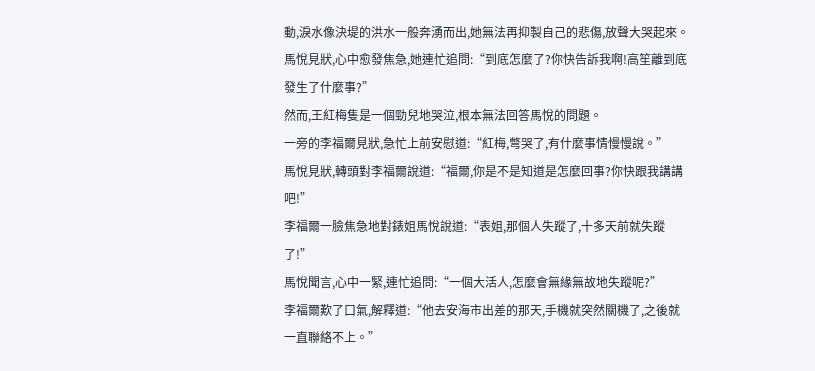動,淚水像決堤的洪水一般奔湧而出,她無法再抑製自己的悲傷,放聲大哭起來。
馬悅見狀,心中愈發焦急,她連忙追問:“到底怎麼了?你快告訴我啊!高笙離到底發生了什麼事?”
然而,王紅梅隻是一個勁兒地哭泣,根本無法回答馬悅的問題。
一旁的李福爾見狀,急忙上前安慰道:“紅梅,彆哭了,有什麼事情慢慢說。”
馬悅見狀,轉頭對李福爾說道:“福爾,你是不是知道是怎麼回事?你快跟我講講吧!”
李福爾一臉焦急地對錶姐馬悅說道:“表姐,那個人失蹤了,十多天前就失蹤了!”
馬悅聞言,心中一緊,連忙追問:“一個大活人,怎麼會無緣無故地失蹤呢?”
李福爾歎了口氣,解釋道:“他去安海市出差的那天,手機就突然關機了,之後就一直聯絡不上。”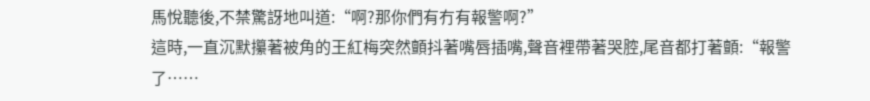馬悅聽後,不禁驚訝地叫道:“啊?那你們有冇有報警啊?”
這時,一直沉默攥著被角的王紅梅突然顫抖著嘴唇插嘴,聲音裡帶著哭腔,尾音都打著顫:“報警了……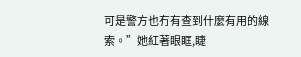可是警方也冇有查到什麼有用的線索。”她紅著眼眶,睫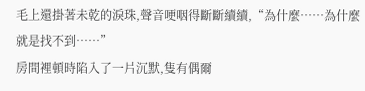毛上還掛著未乾的淚珠,聲音哽咽得斷斷續續,“為什麼……為什麼就是找不到……”
房間裡頓時陷入了一片沉默,隻有偶爾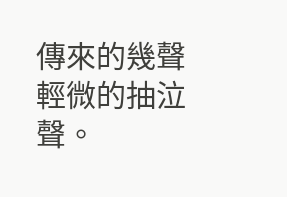傳來的幾聲輕微的抽泣聲。